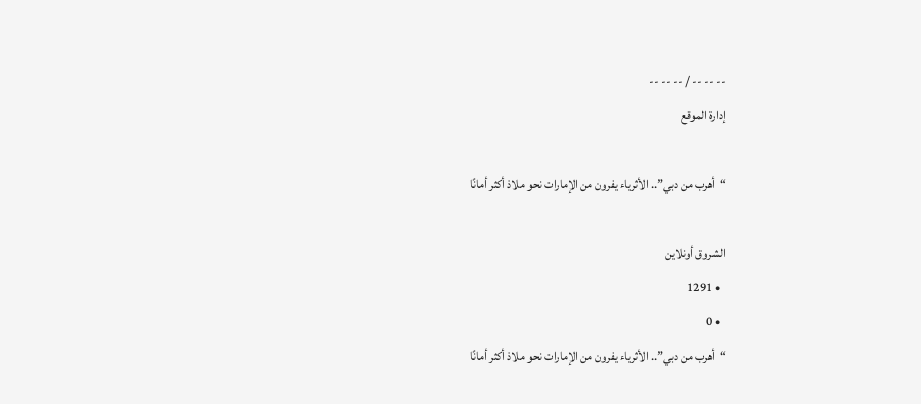-- -- -- / -- -- --
إدارة الموقع

“أهرب من دبي”.. الأثرياء يفرون من الإمارات نحو ملاذ أكثر أمانًا

الشروق أونلاين
  • 1291
  • 0
“أهرب من دبي”.. الأثرياء يفرون من الإمارات نحو ملاذ أكثر أمانًا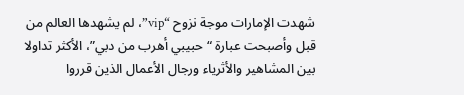شهدت الإمارات موجة نزوح “vip”، لم يشهدها العالم من قبل وأصبحت عبارة “حبيبي أهرب من دبي”، الأكثر تداولا بين المشاهير والأثرياء ورجال الأعمال الذين قرروا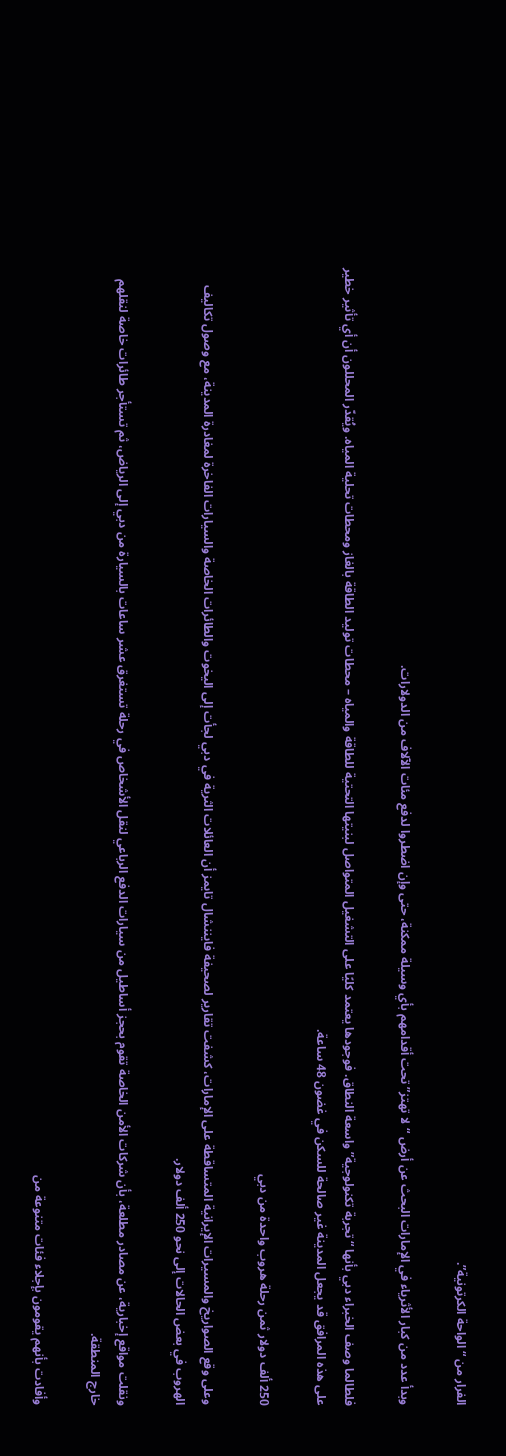الفرار من “الواحة الكرتونية”.

وبدأ عدد من كبار الأثرياء في الإمارات البحث عن أرض “لا تهتز” تحت أقدامهم بأي وسيلة ممكنة، حتى وإن اضطروا لدفع مئات الآلاف من الدولارات.

فلطالما وصف الخبراء دبي بأنها “تجربة تكنولوجية” واسعة النطاق. فوجودها يعتمد كليًا على التشغيل المتواصل لبنيتها التحتية للطاقة والمياه – محطات توليد الطاقة بالغاز ومحطات تحلية المياه. ويُقدّر المحللون أن أي تأثير خطير على هذه المرافق قد يجعل المدينة غير صالحة للسكن في غضون 48 ساعة.

250 ألف دولار ثمن رحلة هروب واحدة من دبي

وعلى وقع الصواريخ والمسيرات الإيرانية المتساقطة على الإمارات، كشفت تقارير لصحيفة فايننشال تايمز أن العائلات الثرية في دبي لجأت إلى اليخوت والطائرات الخاصة والسيارات الفاخرة لمغادرة المدينة، مع وصول تكاليف الهروب في بعض الحالات إلى نحو 250 ألف دولار.

ونقلت مواقع إخبارية، عن مصادر مطلعة، بأن شركات الأمن الخاصة تقوم بحجز أساطيل من سيارات الدفع الرباعي لنقل الأشخاص في رحلة تستغرق عشر ساعات بالسيارة من دبي إلى الرياض، ثم تستأجر طائرات خاصة لنقلهم خارج المنطقة.

وأفادت بأنهم يقومون بإجلاء فئات متنوعة من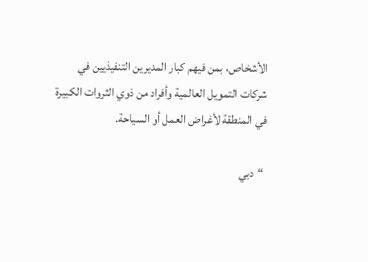الأشخاص، بمن فيهم كبار المديرين التنفيذيين في شركات التمويل العالمية وأفراد من ذوي الثروات الكبيرة في المنطقة لأغراض العمل أو السياحة.

 “دبي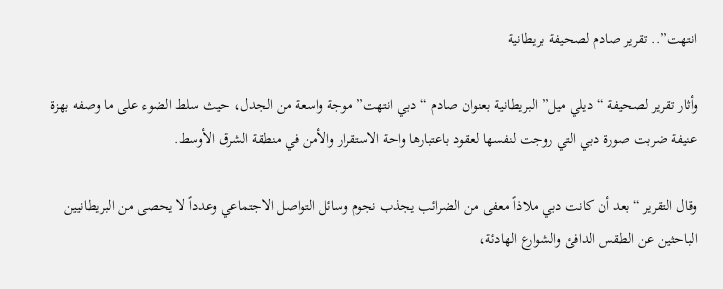انتهت”.. تقرير صادم لصحيفة بريطانية

وأثار تقرير لصحيفة “ديلي ميل” البريطانية بعنوان صادم “دبي انتهت” موجة واسعة من الجدل، حيث سلط الضوء على ما وصفه بهزة عنيفة ضربت صورة دبي التي روجت لنفسها لعقود باعتبارها واحة الاستقرار والأمن في منطقة الشرق الأوسط.

وقال التقرير “بعد أن كانت دبي ملاذاً معفى من الضرائب يجذب نجوم وسائل التواصل الاجتماعي وعدداً لا يحصى من البريطانيين الباحثين عن الطقس الدافئ والشوارع الهادئة،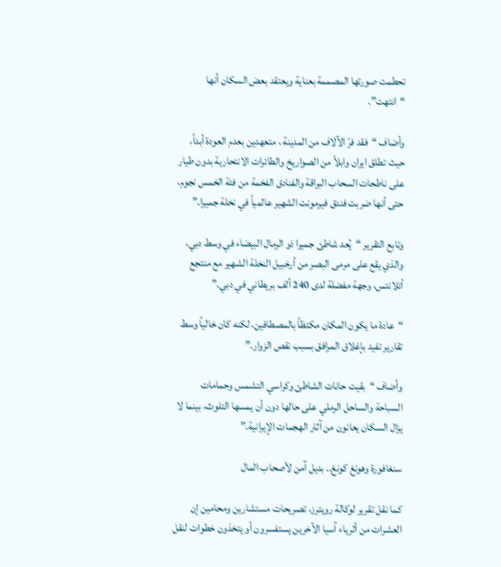تحطمت صورتها المصممة بعناية ويعتقد بعض السكان أنها “انتهت”.

وأضاف “فقد فرّ الآلاف من المدينة ، متعهدين بعدم العودة أبداً، حيث تطلق ايران وابلاً من الصواريخ والطائرات الانتحارية بدون طيار على ناطحات السحاب البراقة والفنادق الفخمة من فئة الخمس نجوم، حتى أنها ضربت فندق فيرمونت الشهير عالمياً في نخلة جميرا.”

وتابع التقرير “يُعد شاطئ جميرا ذو الرمال البيضاء في وسط دبي، والذي يقع على مرمى البصر من أرخبيل النخلة الشهير مع منتجع أتلانتس، وجهة مفضلة لدى 240 ألف بريطاني في دبي.”

“عادة ما يكون المكان مكتظاً بالمصطافين، لكنه كان خالياً وسط تقارير تفيد بإغلاق المرافق بسبب نقص الزوار.”

وأضاف “بقيت حانات الشاطئ وكراسي التشمس وحمامات السباحة والساحل الرملي على حالها دون أن يمسها التلوث، بينما لا يزال السكان يعانون من آثار الهجمات الإيرانية.”

سنغافورة وهونغ كونغ.. بديل آمن لأصحاب المال

كما نقل تقرير لوكالة رويترز، تصريحات مستشارين ومحامين إن العشرات من أثرياء آسيا الآخرين يستفسرون أو يتخذون خطوات لنقل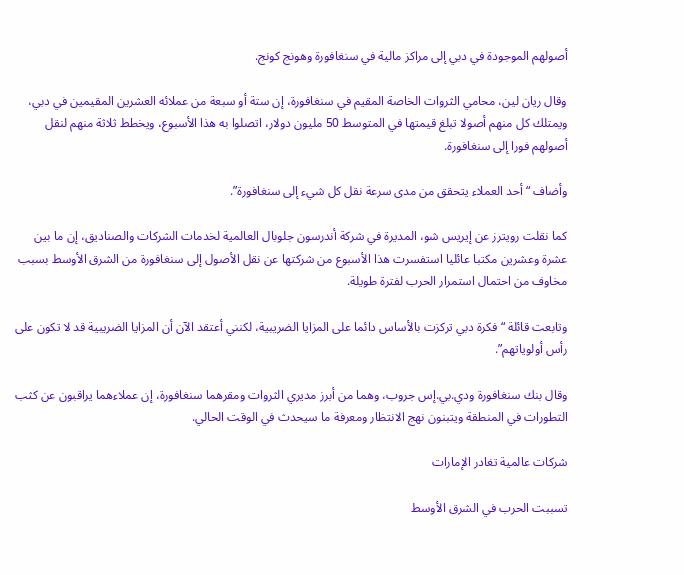أصولهم الموجودة في دبي إلى مراكز مالية في سنغافورة وهونج كونج.

وقال ريان لين، محامي الثروات الخاصة المقيم في سنغافورة، إن ستة أو سبعة من عملائه العشرين المقيمين في دبي، ويمتلك كل منهم أصولا تبلغ قيمتها في المتوسط 50 مليون دولار، اتصلوا به هذا الأسبوع، ويخطط ثلاثة منهم لنقل أصولهم فورا إلى سنغافورة.

وأضاف “أحد العملاء يتحقق من مدى سرعة نقل كل شيء إلى سنغافورة”.

كما نقلت رويترز عن إيريس شو، المديرة في شركة أندرسون جلوبال العالمية لخدمات الشركات والصناديق، إن ما بين عشرة وعشرين مكتبا عائليا استفسرت هذا الأسبوع من شركتها عن نقل الأصول إلى سنغافورة من الشرق الأوسط بسبب مخاوف من احتمال استمرار الحرب لفترة طويلة.

وتابعت قائلة “فكرة دبي تركزت بالأساس دائما على المزايا الضريبية، لكنني أعتقد الآن أن المزايا الضريبية قد لا تكون على رأس أولوياتهم”.

وقال بنك سنغافورة ودي.بي.إس جروب، وهما من أبرز مديري الثروات ومقرهما سنغافورة، إن عملاءهما يراقبون عن كثب التطورات في المنطقة ويتبنون نهج الانتظار ومعرفة ما سيحدث في الوقت الحالي.

شركات عالمية تغادر الإمارات

تسببت الحرب في الشرق الأوسط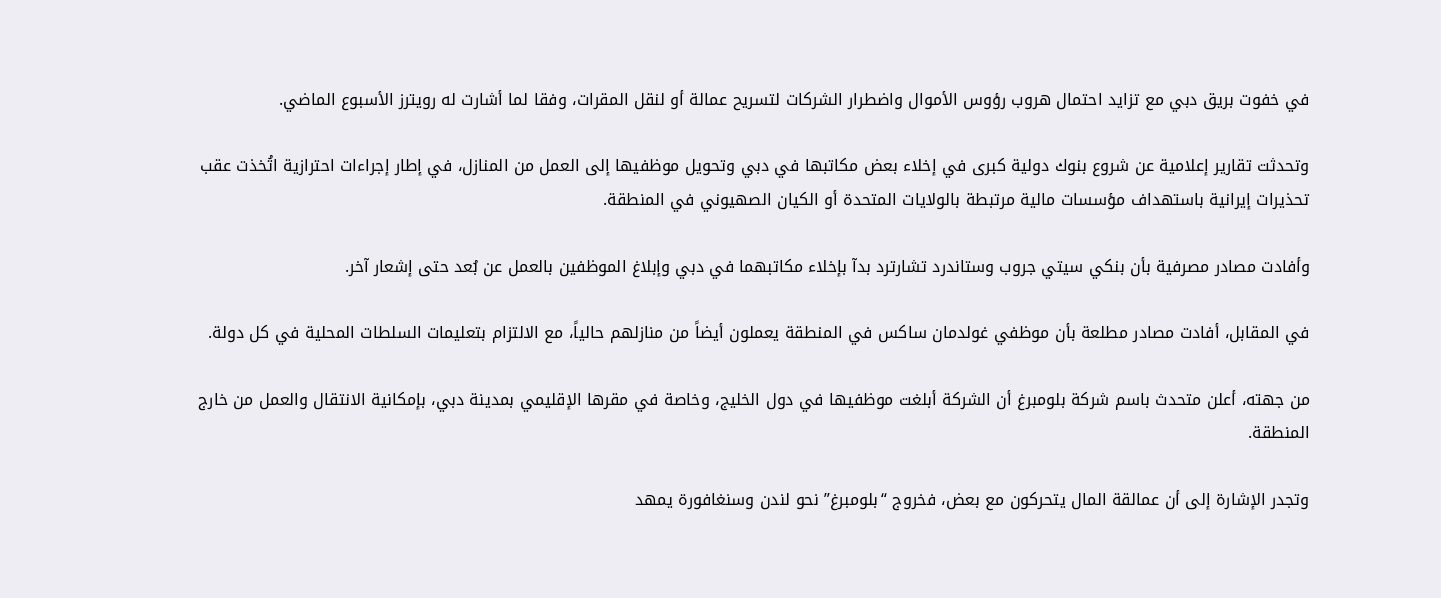في خفوت بريق دبي مع تزايد احتمال هروب رؤوس الأموال واضطرار الشركات لتسريح عمالة أو لنقل المقرات، وفقا لما أشارت له رويترز الأسبوع الماضي.

وتحدثت تقارير إعلامية عن شروع بنوك دولية كبرى في إخلاء بعض مكاتبها في دبي وتحويل موظفيها إلى العمل من المنازل، في إطار إجراءات احترازية اتُخذت عقب تحذيرات إيرانية باستهداف مؤسسات مالية مرتبطة بالولايات المتحدة أو الكيان الصهيوني في المنطقة.

وأفادت مصادر مصرفية بأن بنكي سيتي جروب وستاندرد تشارترد بدآ بإخلاء مكاتبهما في دبي وإبلاغ الموظفين بالعمل عن بُعد حتى إشعار آخر.

في المقابل، أفادت مصادر مطلعة بأن موظفي غولدمان ساكس في المنطقة يعملون أيضاً من منازلهم حالياً، مع الالتزام بتعليمات السلطات المحلية في كل دولة.

من جهته، أعلن متحدث باسم شركة بلومبرغ أن الشركة أبلغت موظفيها في دول الخليج، وخاصة في مقرها الإقليمي بمدينة دبي، بإمكانية الانتقال والعمل من خارج المنطقة.

وتجدر الإشارة إلى أن عمالقة المال يتحركون مع بعض، فخروج “بلومبرغ” نحو لندن وسنغافورة يمهد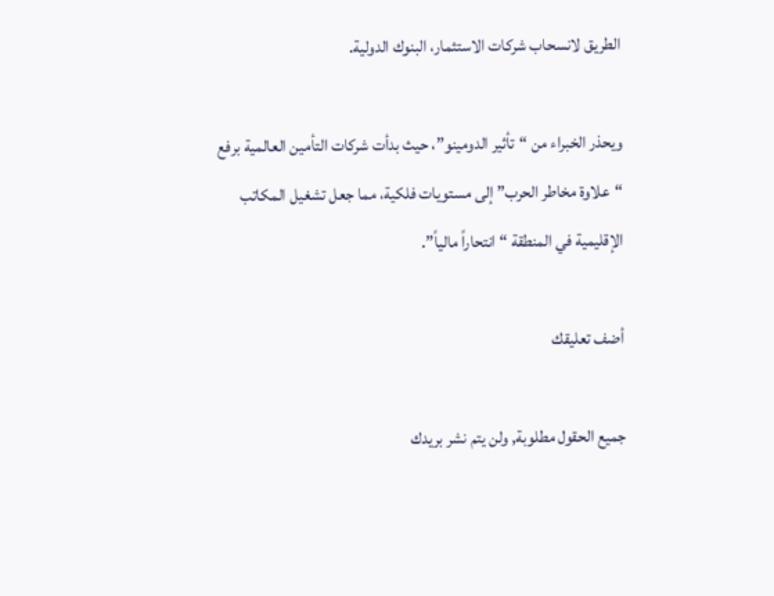الطريق لانسحاب شركات الاستثمار، البنوك الدولية.

ويحذر الخبراء من “تأثير الدومينو”، حيث بدأت شركات التأمين العالمية برفع “علاوة مخاطر الحرب” إلى مستويات فلكية، مما جعل تشغيل المكاتب الإقليمية في المنطقة “انتحاراً مالياً”.

أضف تعليقك

جميع الحقول مطلوبة, ولن يتم نشر بريدك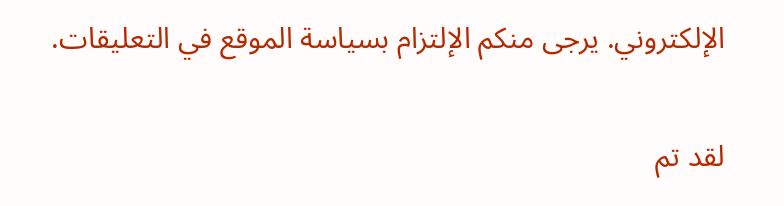الإلكتروني. يرجى منكم الإلتزام بسياسة الموقع في التعليقات.

لقد تم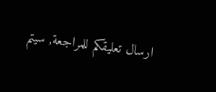ارسال تعليقكم للمراجعة, سيتم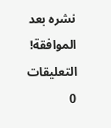نشره بعد الموافقة!
التعليقات
0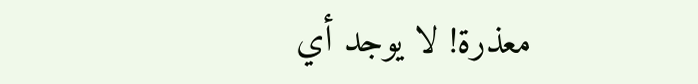معذرة! لا يوجد أي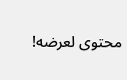محتوى لعرضه!